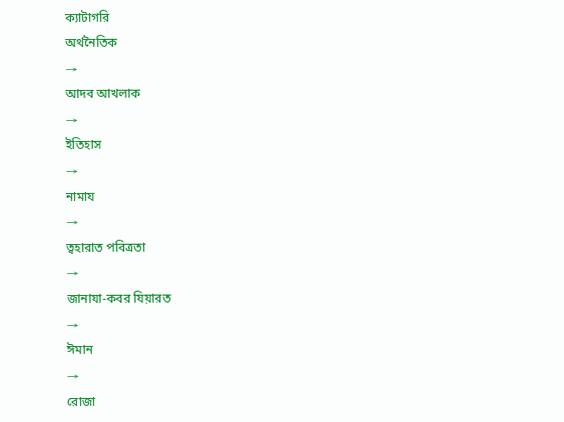ক্যাটাগরি
অর্থনৈতিক
→
আদব আখলাক
→
ইতিহাস
→
নামায
→
ত্বহারাত পবিত্রতা
→
জানাযা-কবর যিয়ারত
→
ঈমান
→
রোজা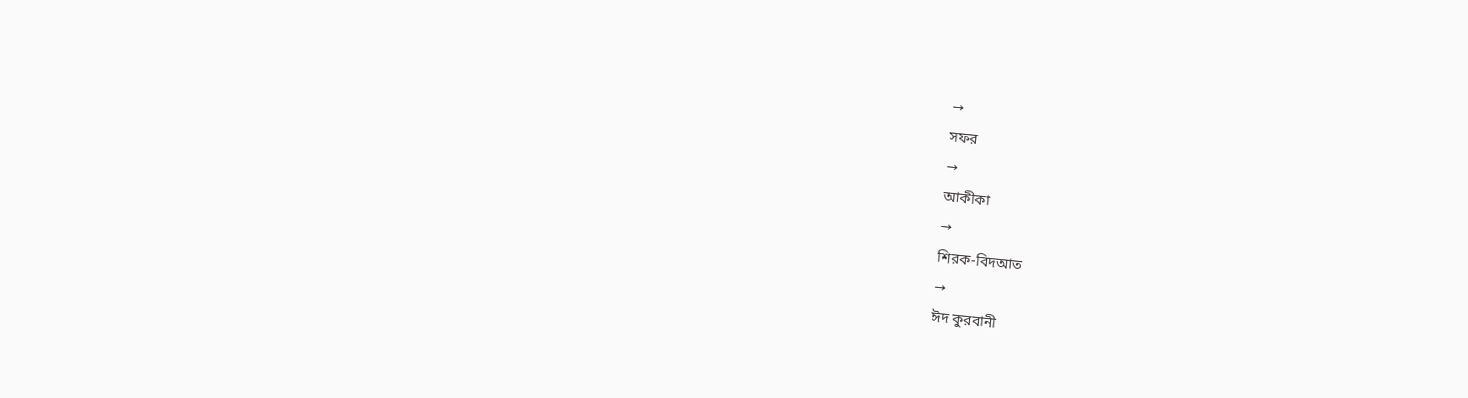→
সফর
→
আকীকা
→
শিরক-বিদআত
→
ঈদ কুরবানী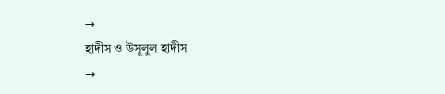→
হাদীস ও উসূলুল হাদীস
→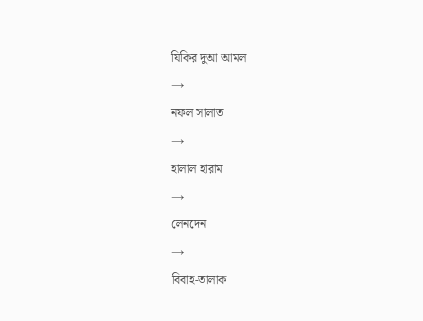যিকির দুআ আমল
→
নফল সালাত
→
হালাল হারাম
→
লেনদেন
→
বিবাহ-তালাক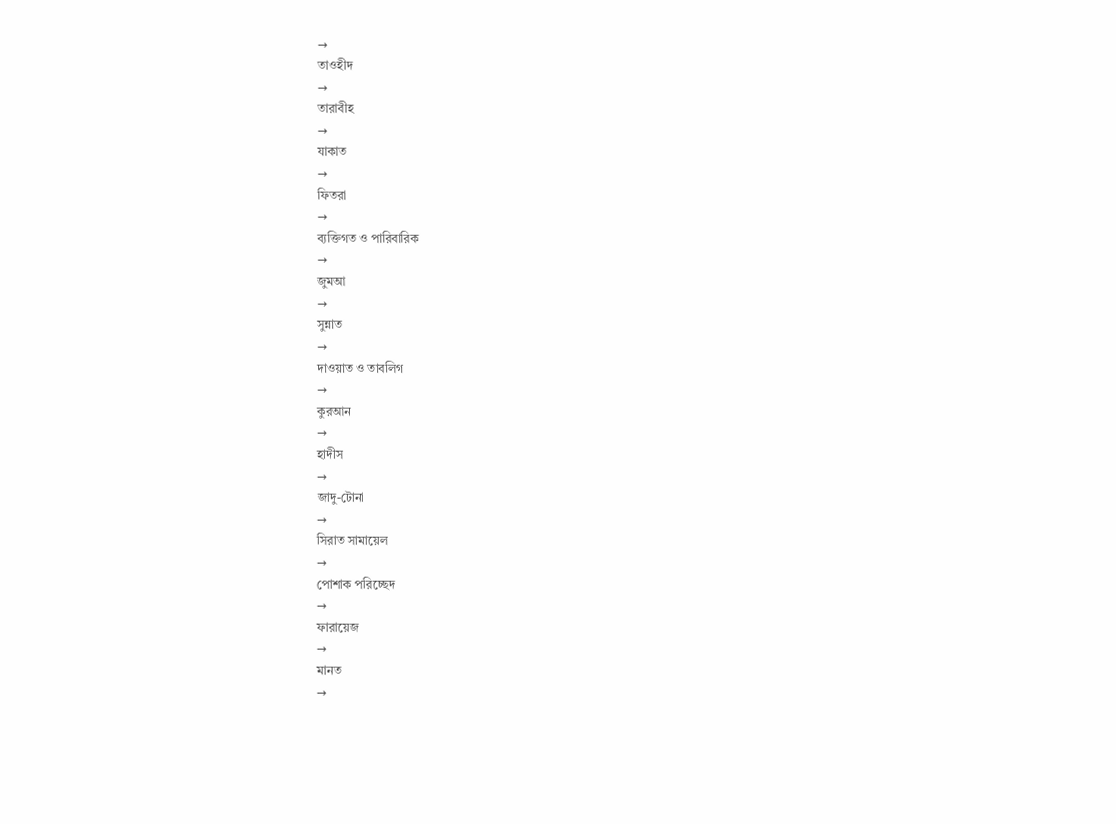→
তাওহীদ
→
তারাবীহ
→
যাকাত
→
ফিতরা
→
ব্যক্তিগত ও পারিবারিক
→
জুমআ
→
সুন্নাত
→
দাওয়াত ও তাবলিগ
→
কুরআন
→
হাদীস
→
জাদু-টোনা
→
সিরাত সামায়েল
→
পোশাক পরিচ্ছেদ
→
ফারায়েজ
→
মানত
→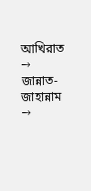আখিরাত
→
জান্নাত-জাহান্নাম
→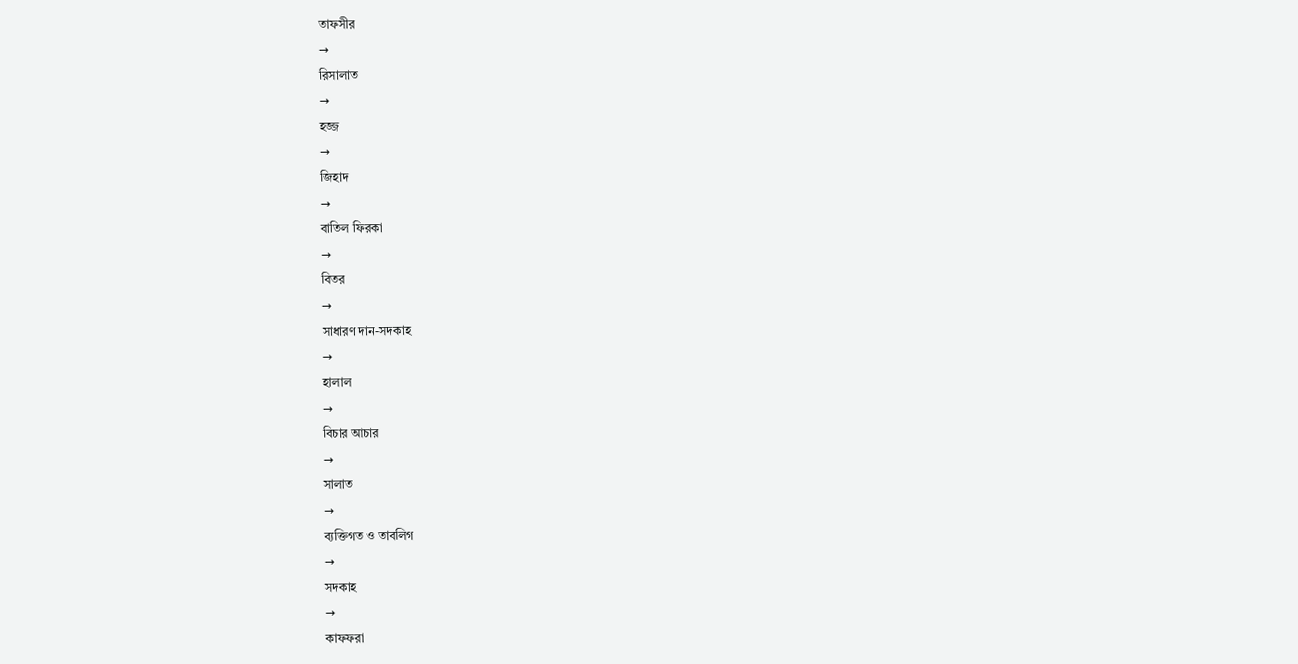তাফসীর
→
রিসালাত
→
হজ্জ
→
জিহাদ
→
বাতিল ফিরকা
→
বিতর
→
সাধারণ দান-সদকাহ
→
হালাল
→
বিচার আচার
→
সালাত
→
ব্যক্তিগত ও তাবলিগ
→
সদকাহ
→
কাফফরা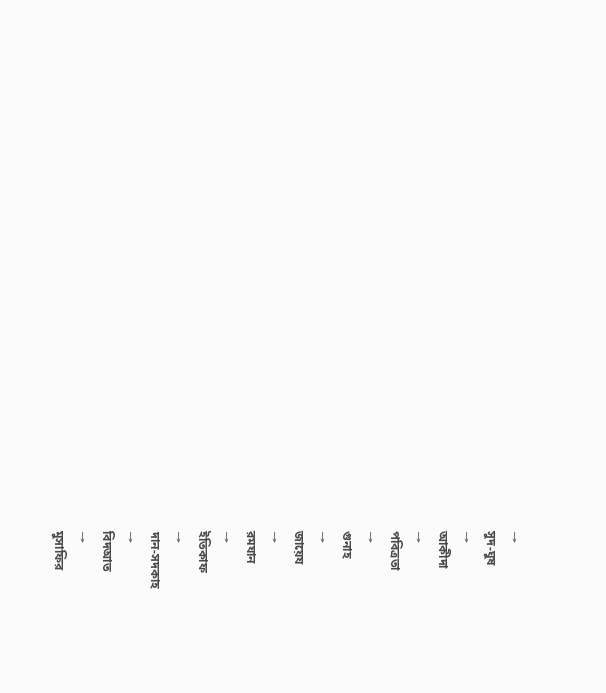→
সুদ-ঘুষ
→
আকীদা
→
পবিত্রতা
→
গুনাহ
→
জায়েয
→
রমযান
→
ইতিকাফ
→
দান-সদকাহ
→
বিদআত
→
মুসাফির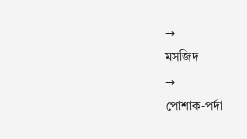→
মসজিদ
→
পোশাক-পর্দা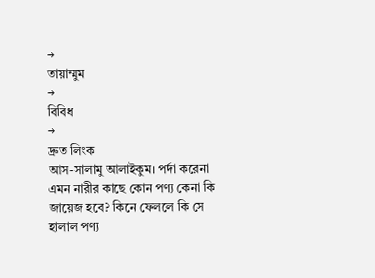→
তায়াম্মুম
→
বিবিধ
→
দ্রুত লিংক
আস-সালামু আলাইকুম। পর্দা করেনা এমন নারীর কাছে কোন পণ্য কেনা কি জায়েজ হবে? কিনে ফেললে কি সে হালাল পণ্য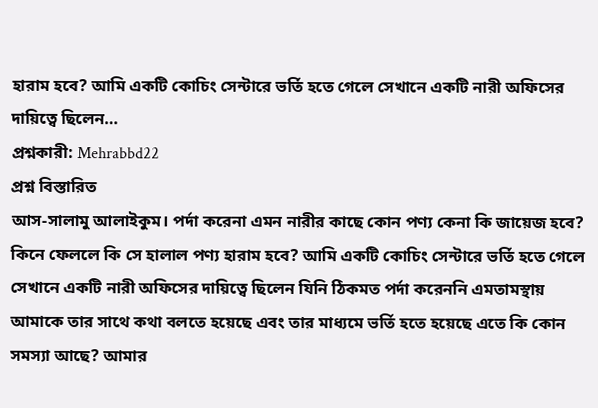হারাম হবে? আমি একটি কোচিং সেন্টারে ভর্তি হতে গেলে সেখানে একটি নারী অফিসের দায়িত্বে ছিলেন…
প্রশ্নকারী: Mehrabbd22
প্রশ্ন বিস্তারিত
আস-সালামু আলাইকুম। পর্দা করেনা এমন নারীর কাছে কোন পণ্য কেনা কি জায়েজ হবে? কিনে ফেললে কি সে হালাল পণ্য হারাম হবে? আমি একটি কোচিং সেন্টারে ভর্তি হতে গেলে সেখানে একটি নারী অফিসের দায়িত্বে ছিলেন যিনি ঠিকমত পর্দা করেননি এমতামস্থায় আমাকে তার সাথে কথা বলতে হয়েছে এবং তার মাধ্যমে ভর্তি হতে হয়েছে এতে কি কোন সমস্যা আছে? আমার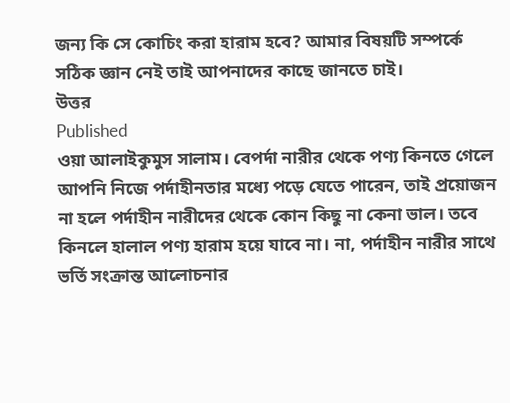জন্য কি সে কোচিং করা হারাম হবে? আমার বিষয়টি সম্পর্কে সঠিক জ্ঞান নেই তাই আপনাদের কাছে জানতে চাই।
উত্তর
Published
ওয়া আলাইকুমুস সালাম। বেপর্দা নারীর থেকে পণ্য কিনতে গেলে আপনি নিজে পর্দাহীনতার মধ্যে পড়ে যেতে পারেন, তাই প্রয়োজন না হলে পর্দাহীন নারীদের থেকে কোন কিছু না কেনা ভাল। তবে কিনলে হালাল পণ্য হারাম হয়ে যাবে না। না, পর্দাহীন নারীর সাথে ভর্তি সংক্রান্ত আলোচনার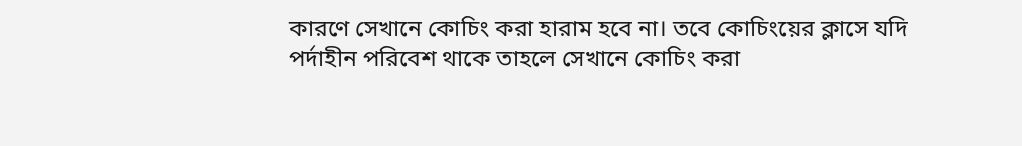কারণে সেখানে কোচিং করা হারাম হবে না। তবে কোচিংয়ের ক্লাসে যদি পর্দাহীন পরিবেশ থাকে তাহলে সেখানে কোচিং করা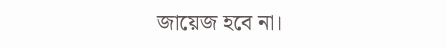জায়েজ হবে না।